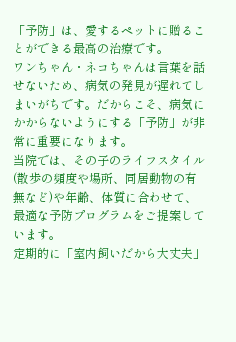「予防」は、愛するペットに贈ることができる最高の治療です。
ワンちゃん・ネコちゃんは言葉を話せないため、病気の発見が遅れてしまいがちです。だからこそ、病気にかからないようにする「予防」が非常に重要になります。
当院では、その子のライフスタイル(散歩の頻度や場所、同居動物の有無など)や年齢、体質に合わせて、最適な予防プログラムをご提案しています。
定期的に「室内飼いだから大丈夫」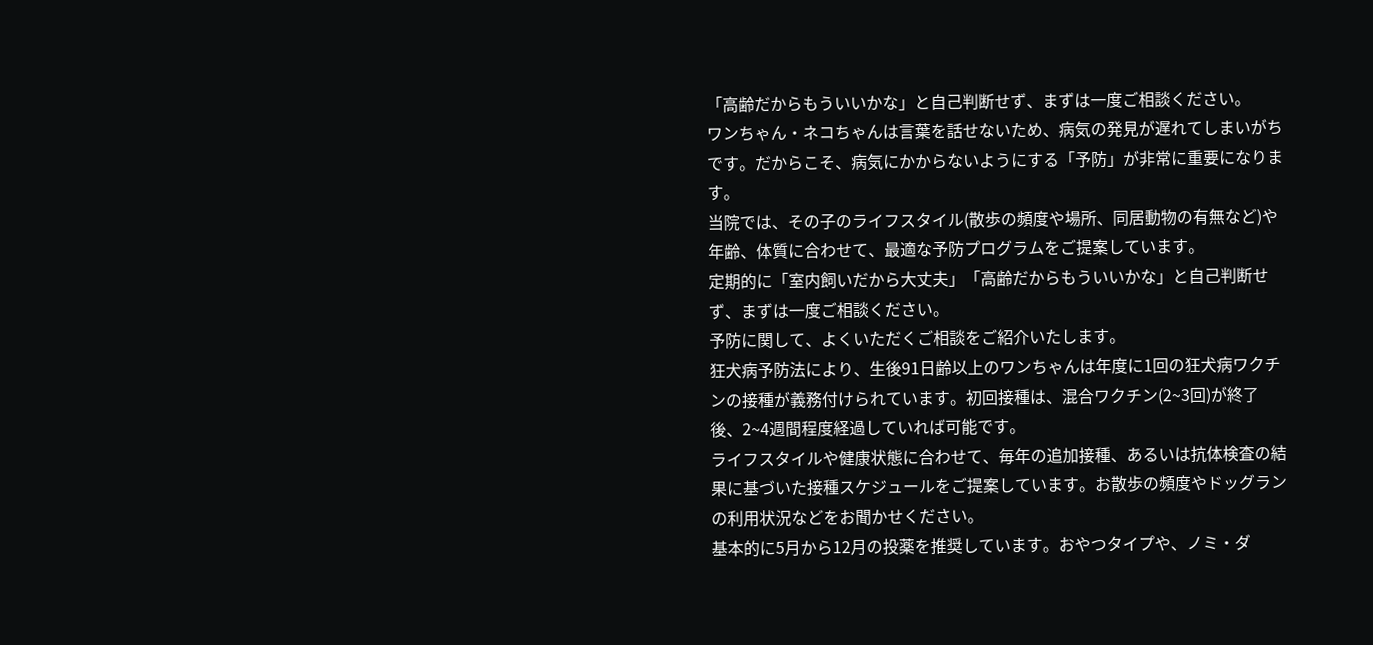「高齢だからもういいかな」と自己判断せず、まずは一度ご相談ください。
ワンちゃん・ネコちゃんは言葉を話せないため、病気の発見が遅れてしまいがちです。だからこそ、病気にかからないようにする「予防」が非常に重要になります。
当院では、その子のライフスタイル(散歩の頻度や場所、同居動物の有無など)や年齢、体質に合わせて、最適な予防プログラムをご提案しています。
定期的に「室内飼いだから大丈夫」「高齢だからもういいかな」と自己判断せず、まずは一度ご相談ください。
予防に関して、よくいただくご相談をご紹介いたします。
狂犬病予防法により、生後91日齢以上のワンちゃんは年度に1回の狂犬病ワクチンの接種が義務付けられています。初回接種は、混合ワクチン(2~3回)が終了後、2~4週間程度経過していれば可能です。
ライフスタイルや健康状態に合わせて、毎年の追加接種、あるいは抗体検査の結果に基づいた接種スケジュールをご提案しています。お散歩の頻度やドッグランの利用状況などをお聞かせください。
基本的に5月から12月の投薬を推奨しています。おやつタイプや、ノミ・ダ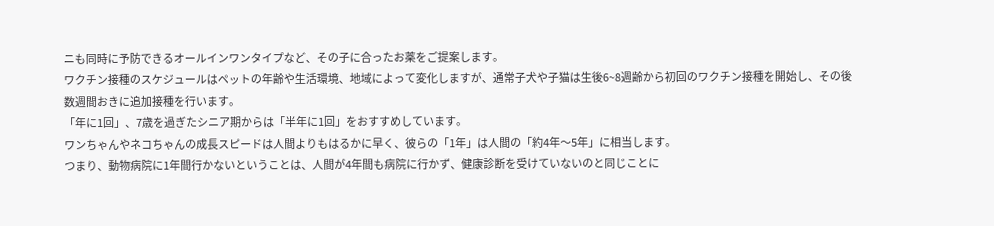ニも同時に予防できるオールインワンタイプなど、その子に合ったお薬をご提案します。
ワクチン接種のスケジュールはペットの年齢や生活環境、地域によって変化しますが、通常子犬や子猫は生後6~8週齢から初回のワクチン接種を開始し、その後数週間おきに追加接種を行います。
「年に1回」、7歳を過ぎたシニア期からは「半年に1回」をおすすめしています。
ワンちゃんやネコちゃんの成長スピードは人間よりもはるかに早く、彼らの「1年」は人間の「約4年〜5年」に相当します。
つまり、動物病院に1年間行かないということは、人間が4年間も病院に行かず、健康診断を受けていないのと同じことに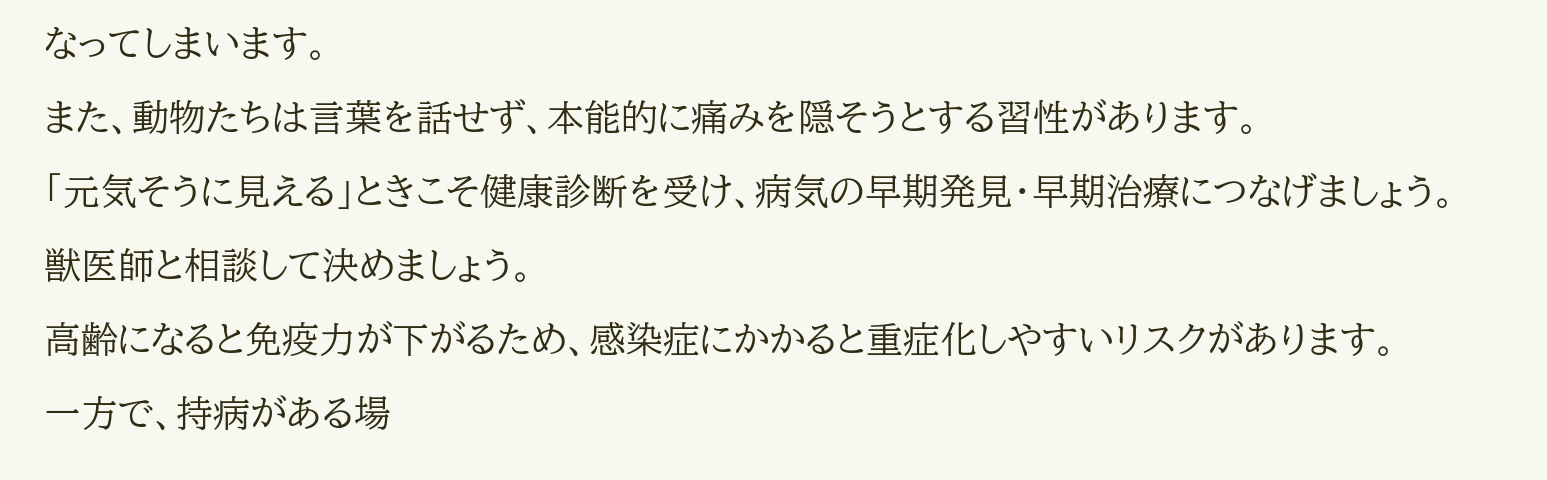なってしまいます。
また、動物たちは言葉を話せず、本能的に痛みを隠そうとする習性があります。
「元気そうに見える」ときこそ健康診断を受け、病気の早期発見・早期治療につなげましょう。
獣医師と相談して決めましょう。
高齢になると免疫力が下がるため、感染症にかかると重症化しやすいリスクがあります。
一方で、持病がある場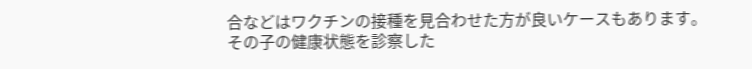合などはワクチンの接種を見合わせた方が良いケースもあります。
その子の健康状態を診察した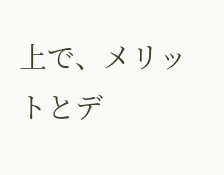上で、メリットとデ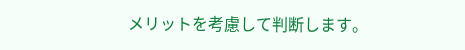メリットを考慮して判断します。